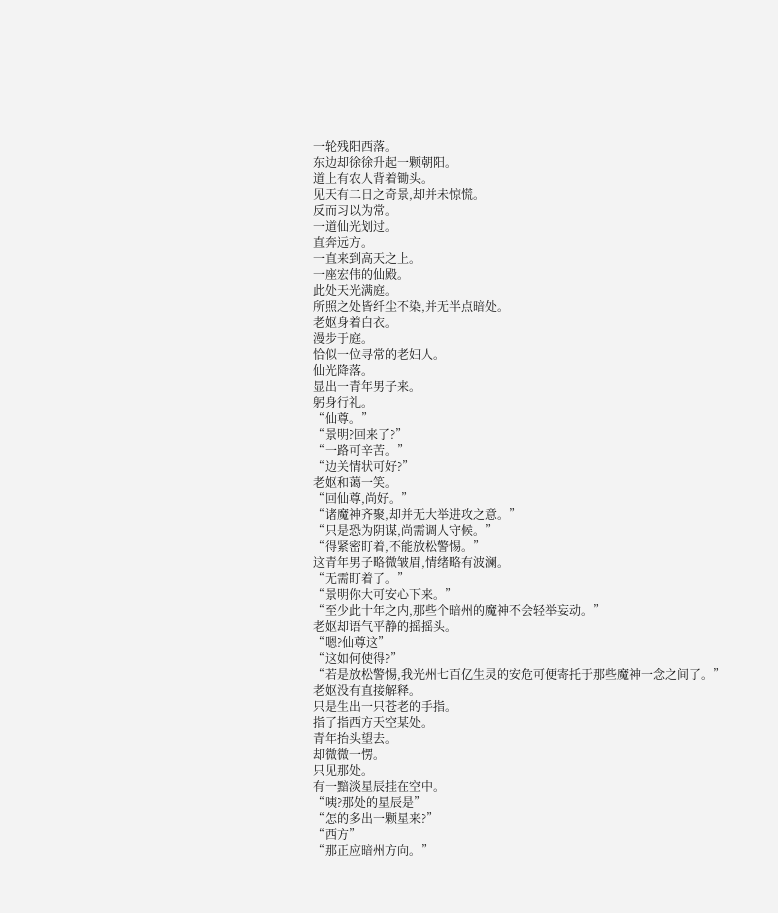一轮残阳西落。
东边却徐徐升起一颗朝阳。
道上有农人背着锄头。
见天有二日之奇景,却并未惊慌。
反而习以为常。
一道仙光划过。
直奔远方。
一直来到高天之上。
一座宏伟的仙殿。
此处天光满庭。
所照之处皆纤尘不染,并无半点暗处。
老妪身着白衣。
漫步于庭。
恰似一位寻常的老妇人。
仙光降落。
显出一青年男子来。
躬身行礼。
“仙尊。”
“景明?回来了?”
“一路可辛苦。”
“边关情状可好?”
老妪和蔼一笑。
“回仙尊,尚好。”
“诸魔神齐聚,却并无大举进攻之意。”
“只是恐为阴谋,尚需调人守候。”
“得紧密盯着,不能放松警惕。”
这青年男子略微皱眉,情绪略有波澜。
“无需盯着了。”
“景明你大可安心下来。”
“至少此十年之内,那些个暗州的魔神不会轻举妄动。”
老妪却语气平静的摇摇头。
“嗯?仙尊这”
“这如何使得?”
“若是放松警惕,我光州七百亿生灵的安危可便寄托于那些魔神一念之间了。”
老妪没有直接解释。
只是生出一只苍老的手指。
指了指西方天空某处。
青年抬头望去。
却微微一愣。
只见那处。
有一黯淡星辰挂在空中。
“咦?那处的星辰是”
“怎的多出一颗星来?”
“西方”
“那正应暗州方向。”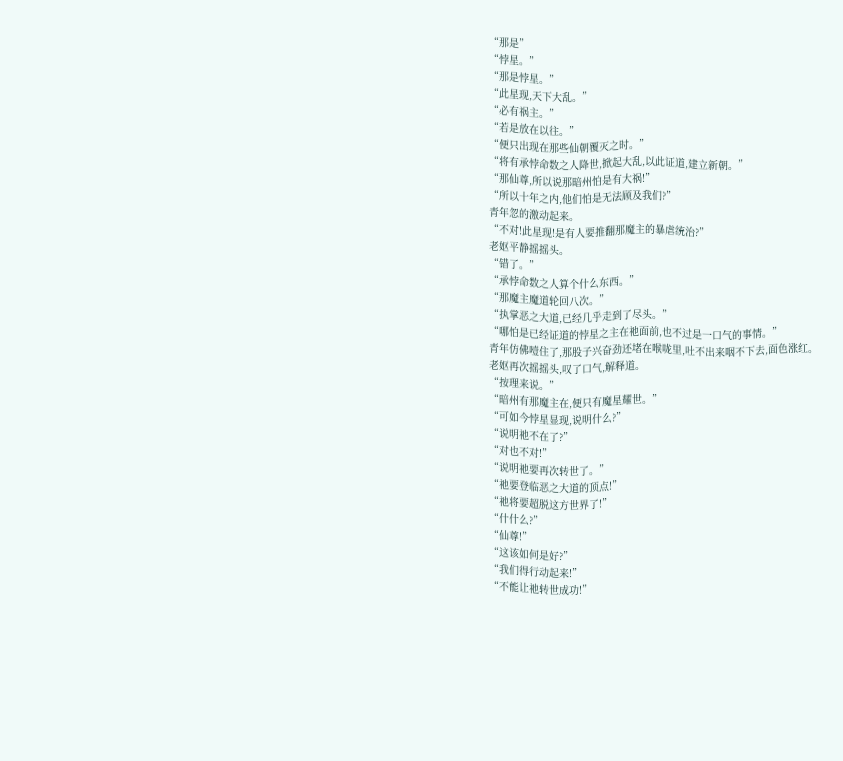“那是”
“悖星。”
“那是悖星。”
“此星现,天下大乱。”
“必有祸主。”
“若是放在以往。”
“便只出现在那些仙朝覆灭之时。”
“将有承悖命数之人降世,掀起大乱,以此证道,建立新朝。”
“那仙尊,所以说那暗州怕是有大祸!”
“所以十年之内,他们怕是无法顾及我们?”
青年忽的激动起来。
“不对!此星现!是有人要推翻那魔主的暴虐统治?”
老妪平静摇摇头。
“错了。”
“承悖命数之人算个什么东西。”
“那魔主魔道轮回八次。”
“执掌恶之大道,已经几乎走到了尽头。”
“哪怕是已经证道的悖星之主在祂面前,也不过是一口气的事情。”
青年仿佛噎住了,那股子兴奋劲还堵在喉咙里,吐不出来咽不下去,面色涨红。
老妪再次摇摇头,叹了口气,解释道。
“按理来说。”
“暗州有那魔主在,便只有魔星耀世。”
“可如今悖星显现,说明什么?”
“说明祂不在了?”
“对也不对!”
“说明祂要再次转世了。”
“祂要登临恶之大道的顶点!”
“祂将要超脱这方世界了!”
“什什么?”
“仙尊!”
“这该如何是好?”
“我们得行动起来!”
“不能让祂转世成功!”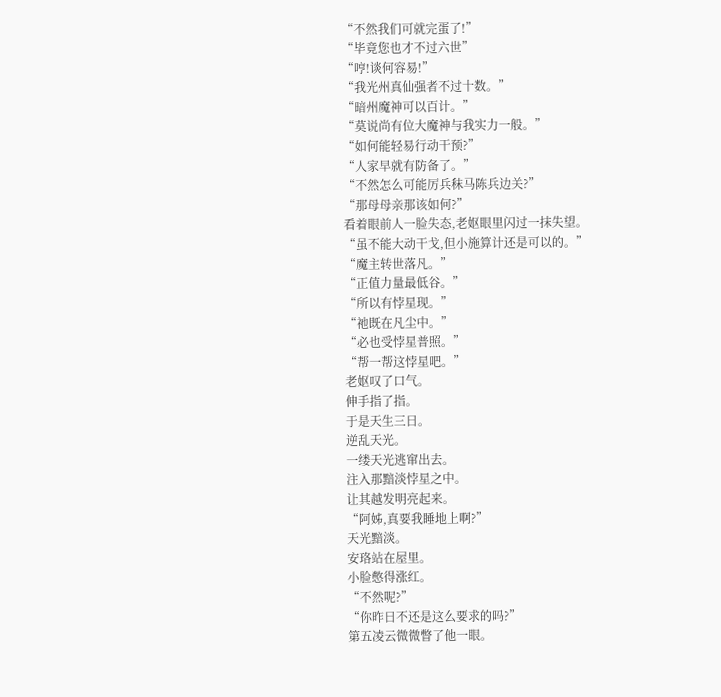“不然我们可就完蛋了!”
“毕竟您也才不过六世”
“哼!谈何容易!”
“我光州真仙强者不过十数。”
“暗州魔神可以百计。”
“莫说尚有位大魔神与我实力一般。”
“如何能轻易行动干预?”
“人家早就有防备了。”
“不然怎么可能厉兵秣马陈兵边关?”
“那母母亲那该如何?”
看着眼前人一脸失态,老妪眼里闪过一抹失望。
“虽不能大动干戈,但小施算计还是可以的。”
“魔主转世落凡。”
“正值力量最低谷。”
“所以有悖星现。”
“祂既在凡尘中。”
“必也受悖星普照。”
“帮一帮这悖星吧。”
老妪叹了口气。
伸手指了指。
于是天生三日。
逆乱天光。
一缕天光逃窜出去。
注入那黯淡悖星之中。
让其越发明亮起来。
“阿姊,真要我睡地上啊?”
天光黯淡。
安珞站在屋里。
小脸憋得涨红。
“不然呢?”
“你昨日不还是这么要求的吗?”
第五凌云微微瞥了他一眼。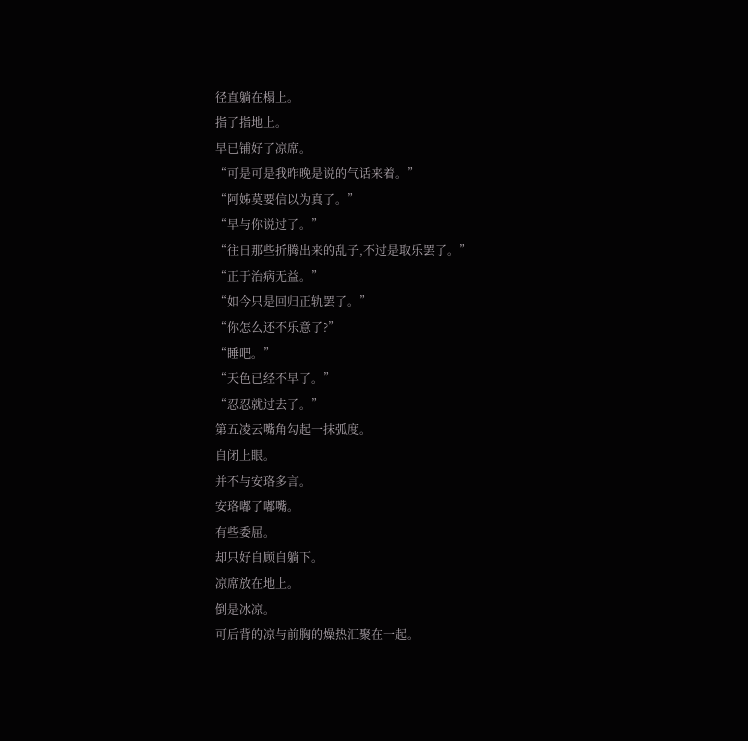径直躺在榻上。
指了指地上。
早已铺好了凉席。
“可是可是我昨晚是说的气话来着。”
“阿姊莫要信以为真了。”
“早与你说过了。”
“往日那些折腾出来的乱子,不过是取乐罢了。”
“正于治病无益。”
“如今只是回归正轨罢了。”
“你怎么还不乐意了?”
“睡吧。”
“天色已经不早了。”
“忍忍就过去了。”
第五凌云嘴角勾起一抹弧度。
自闭上眼。
并不与安珞多言。
安珞嘟了嘟嘴。
有些委屈。
却只好自顾自躺下。
凉席放在地上。
倒是冰凉。
可后背的凉与前胸的燥热汇聚在一起。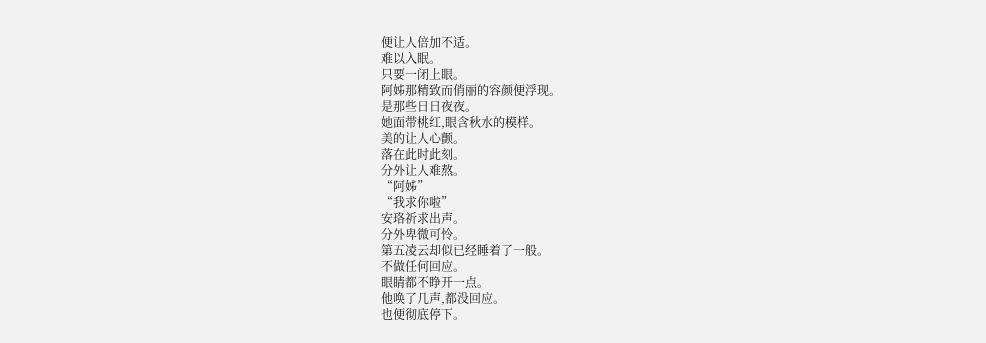便让人倍加不适。
难以入眠。
只要一闭上眼。
阿姊那精致而俏丽的容颜便浮现。
是那些日日夜夜。
她面带桃红,眼含秋水的模样。
美的让人心颤。
落在此时此刻。
分外让人难熬。
“阿姊”
“我求你啦”
安珞祈求出声。
分外卑微可怜。
第五凌云却似已经睡着了一般。
不做任何回应。
眼睛都不睁开一点。
他唤了几声,都没回应。
也便彻底停下。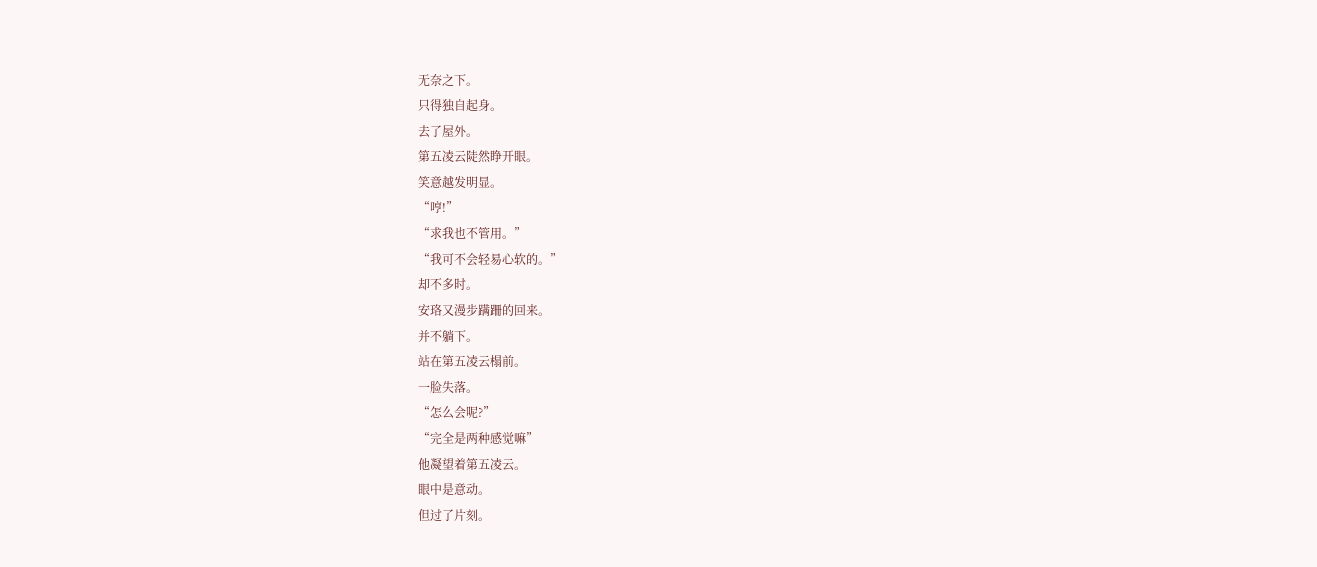无奈之下。
只得独自起身。
去了屋外。
第五凌云陡然睁开眼。
笑意越发明显。
“哼!”
“求我也不管用。”
“我可不会轻易心软的。”
却不多时。
安珞又漫步蹒跚的回来。
并不躺下。
站在第五凌云榻前。
一脸失落。
“怎么会呢?”
“完全是两种感觉嘛”
他凝望着第五凌云。
眼中是意动。
但过了片刻。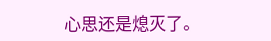心思还是熄灭了。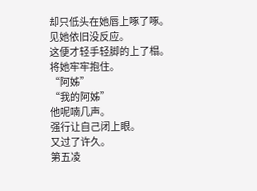却只低头在她唇上啄了啄。
见她依旧没反应。
这便才轻手轻脚的上了榻。
将她牢牢抱住。
“阿姊”
“我的阿姊”
他呢喃几声。
强行让自己闭上眼。
又过了许久。
第五凌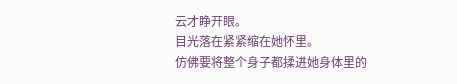云才睁开眼。
目光落在紧紧缩在她怀里。
仿佛要将整个身子都揉进她身体里的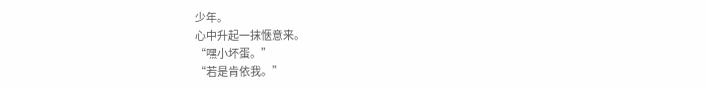少年。
心中升起一抹惬意来。
“嘿小坏蛋。”
“若是肯依我。”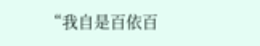“我自是百依百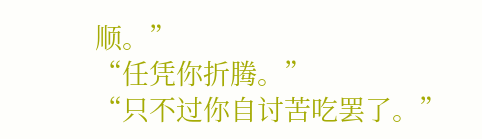顺。”
“任凭你折腾。”
“只不过你自讨苦吃罢了。”